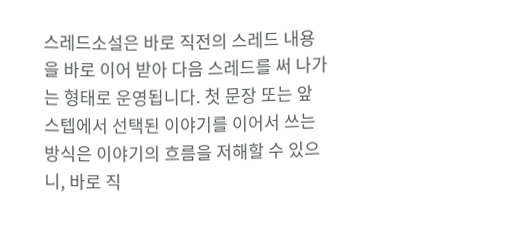스레드소설은 바로 직전의 스레드 내용을 바로 이어 받아 다음 스레드를 써 나가는 형태로 운영됩니다. 첫 문장 또는 앞 스텝에서 선택된 이야기를 이어서 쓰는 방식은 이야기의 흐름을 저해할 수 있으니, 바로 직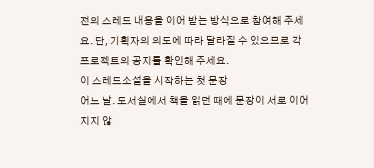전의 스레드 내용을 이어 받는 방식으로 참여해 주세요. 단, 기획자의 의도에 따라 달라질 수 있으므로 각 프로젝트의 공지를 확인해 주세요.
이 스레드소설을 시작하는 첫 문장
어느 날. 도서실에서 책을 읽던 때에 문장이 서로 이어지지 않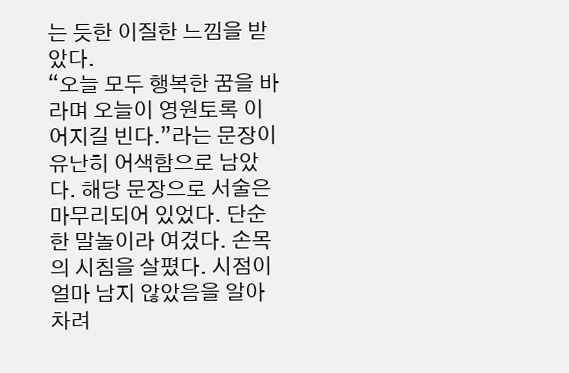는 듯한 이질한 느낌을 받았다.
“오늘 모두 행복한 꿈을 바라며 오늘이 영원토록 이어지길 빈다.”라는 문장이 유난히 어색함으로 남았다. 해당 문장으로 서술은 마무리되어 있었다. 단순한 말놀이라 여겼다. 손목의 시침을 살폈다. 시점이 얼마 남지 않았음을 알아차려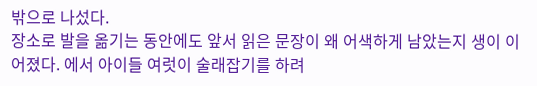밖으로 나섰다.
장소로 발을 옮기는 동안에도 앞서 읽은 문장이 왜 어색하게 남았는지 생이 이어졌다. 에서 아이들 여럿이 술래잡기를 하려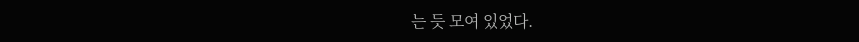는 듯 모여 있었다.